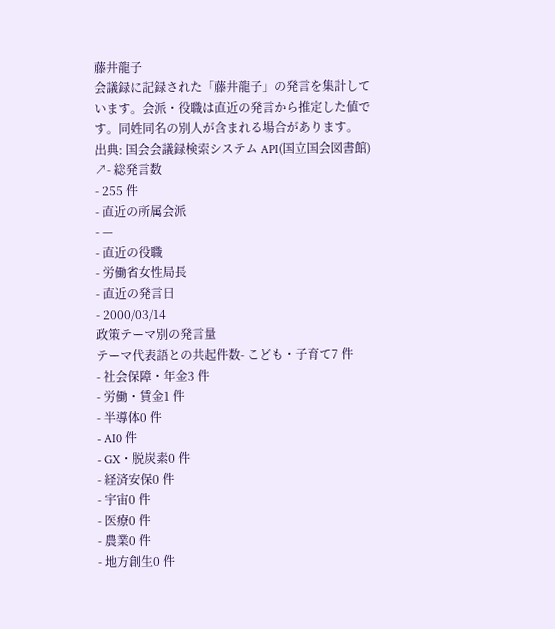藤井龍子
会議録に記録された「藤井龍子」の発言を集計しています。会派・役職は直近の発言から推定した値です。同姓同名の別人が含まれる場合があります。
出典: 国会会議録検索システム API(国立国会図書館) ↗- 総発言数
- 255 件
- 直近の所属会派
- —
- 直近の役職
- 労働省女性局長
- 直近の発言日
- 2000/03/14
政策テーマ別の発言量
テーマ代表語との共起件数- こども・子育て7 件
- 社会保障・年金3 件
- 労働・賃金1 件
- 半導体0 件
- AI0 件
- GX・脱炭素0 件
- 経済安保0 件
- 宇宙0 件
- 医療0 件
- 農業0 件
- 地方創生0 件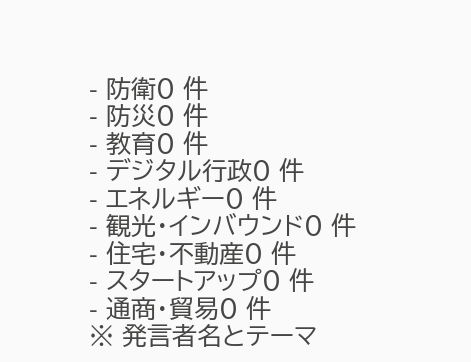- 防衛0 件
- 防災0 件
- 教育0 件
- デジタル行政0 件
- エネルギー0 件
- 観光・インバウンド0 件
- 住宅・不動産0 件
- スタートアップ0 件
- 通商・貿易0 件
※ 発言者名とテーマ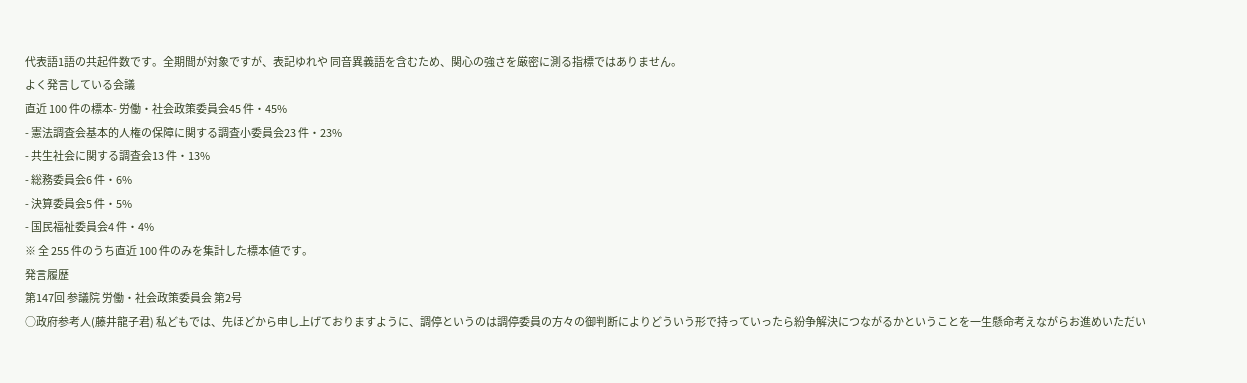代表語1語の共起件数です。全期間が対象ですが、表記ゆれや 同音異義語を含むため、関心の強さを厳密に測る指標ではありません。
よく発言している会議
直近 100 件の標本- 労働・社会政策委員会45 件・45%
- 憲法調査会基本的人権の保障に関する調査小委員会23 件・23%
- 共生社会に関する調査会13 件・13%
- 総務委員会6 件・6%
- 決算委員会5 件・5%
- 国民福祉委員会4 件・4%
※ 全 255 件のうち直近 100 件のみを集計した標本値です。
発言履歴
第147回 参議院 労働・社会政策委員会 第2号
○政府参考人(藤井龍子君) 私どもでは、先ほどから申し上げておりますように、調停というのは調停委員の方々の御判断によりどういう形で持っていったら紛争解決につながるかということを一生懸命考えながらお進めいただい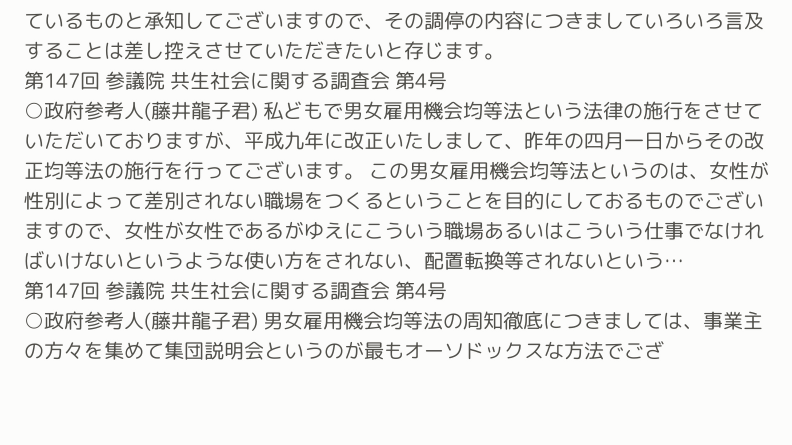ているものと承知してございますので、その調停の内容につきましていろいろ言及することは差し控えさせていただきたいと存じます。
第147回 参議院 共生社会に関する調査会 第4号
○政府参考人(藤井龍子君) 私どもで男女雇用機会均等法という法律の施行をさせていただいておりますが、平成九年に改正いたしまして、昨年の四月一日からその改正均等法の施行を行ってございます。 この男女雇用機会均等法というのは、女性が性別によって差別されない職場をつくるということを目的にしておるものでございますので、女性が女性であるがゆえにこういう職場あるいはこういう仕事でなければいけないというような使い方をされない、配置転換等されないという…
第147回 参議院 共生社会に関する調査会 第4号
○政府参考人(藤井龍子君) 男女雇用機会均等法の周知徹底につきましては、事業主の方々を集めて集団説明会というのが最もオーソドックスな方法でござ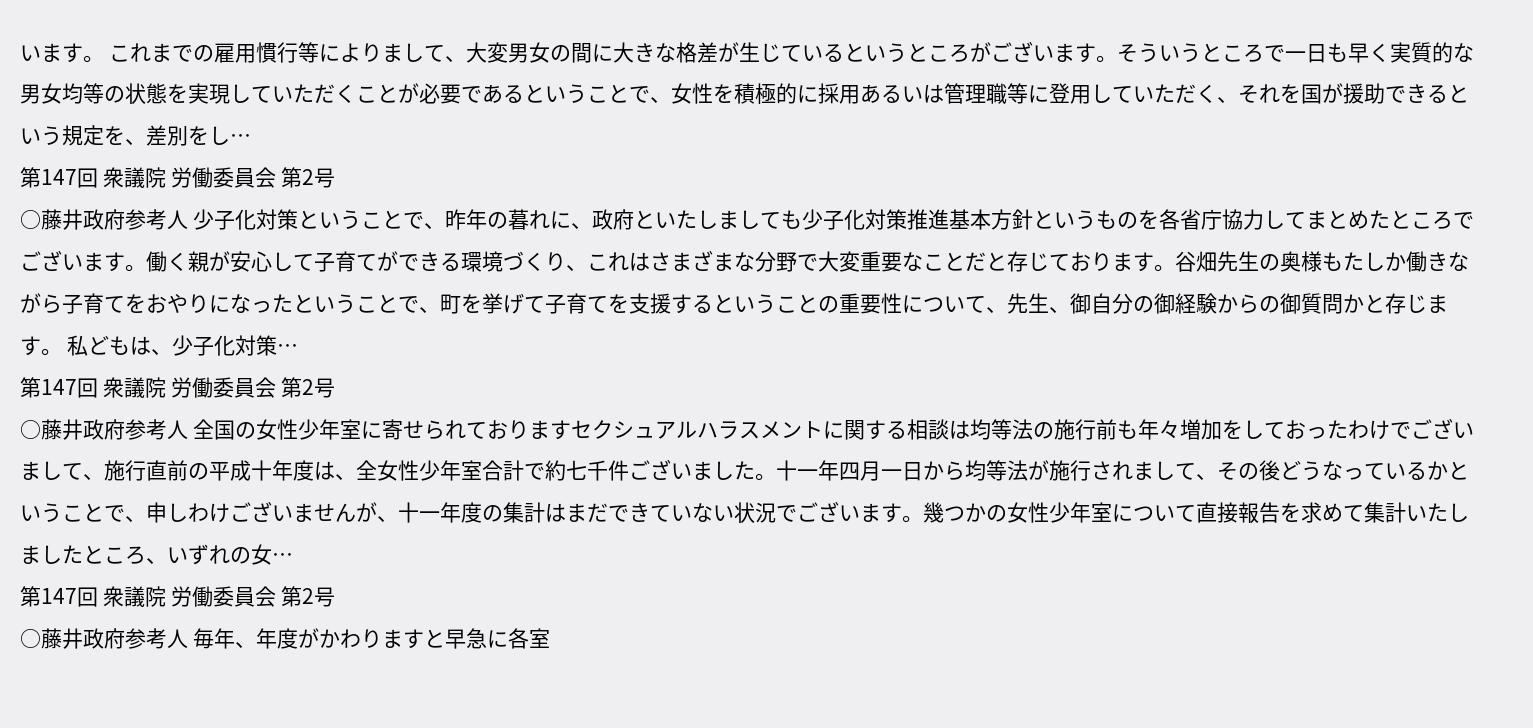います。 これまでの雇用慣行等によりまして、大変男女の間に大きな格差が生じているというところがございます。そういうところで一日も早く実質的な男女均等の状態を実現していただくことが必要であるということで、女性を積極的に採用あるいは管理職等に登用していただく、それを国が援助できるという規定を、差別をし…
第147回 衆議院 労働委員会 第2号
○藤井政府参考人 少子化対策ということで、昨年の暮れに、政府といたしましても少子化対策推進基本方針というものを各省庁協力してまとめたところでございます。働く親が安心して子育てができる環境づくり、これはさまざまな分野で大変重要なことだと存じております。谷畑先生の奥様もたしか働きながら子育てをおやりになったということで、町を挙げて子育てを支援するということの重要性について、先生、御自分の御経験からの御質問かと存じます。 私どもは、少子化対策…
第147回 衆議院 労働委員会 第2号
○藤井政府参考人 全国の女性少年室に寄せられておりますセクシュアルハラスメントに関する相談は均等法の施行前も年々増加をしておったわけでございまして、施行直前の平成十年度は、全女性少年室合計で約七千件ございました。十一年四月一日から均等法が施行されまして、その後どうなっているかということで、申しわけございませんが、十一年度の集計はまだできていない状況でございます。幾つかの女性少年室について直接報告を求めて集計いたしましたところ、いずれの女…
第147回 衆議院 労働委員会 第2号
○藤井政府参考人 毎年、年度がかわりますと早急に各室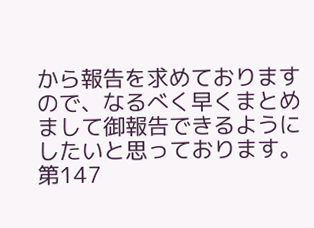から報告を求めておりますので、なるべく早くまとめまして御報告できるようにしたいと思っております。
第147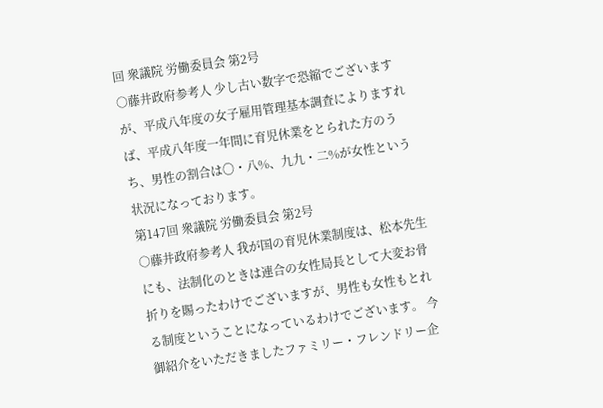回 衆議院 労働委員会 第2号
○藤井政府参考人 少し古い数字で恐縮でございますが、平成八年度の女子雇用管理基本調査によりますれば、平成八年度一年間に育児休業をとられた方のうち、男性の割合は〇・八%、九九・二%が女性という状況になっております。
第147回 衆議院 労働委員会 第2号
○藤井政府参考人 我が国の育児休業制度は、松本先生にも、法制化のときは連合の女性局長として大変お骨折りを賜ったわけでございますが、男性も女性もとれる制度ということになっているわけでございます。 今御紹介をいただきましたファミリー・フレンドリー企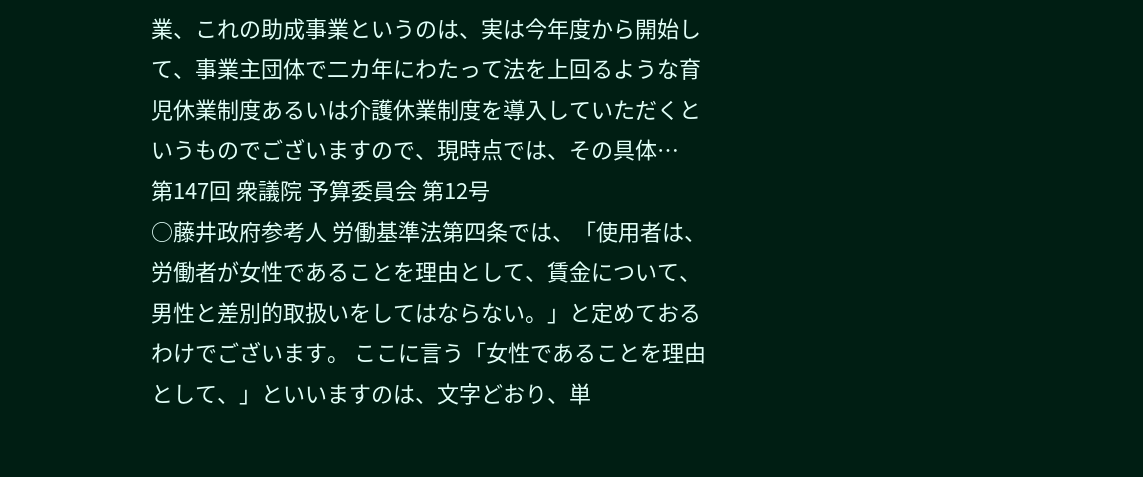業、これの助成事業というのは、実は今年度から開始して、事業主団体で二カ年にわたって法を上回るような育児休業制度あるいは介護休業制度を導入していただくというものでございますので、現時点では、その具体…
第147回 衆議院 予算委員会 第12号
○藤井政府参考人 労働基準法第四条では、「使用者は、労働者が女性であることを理由として、賃金について、男性と差別的取扱いをしてはならない。」と定めておるわけでございます。 ここに言う「女性であることを理由として、」といいますのは、文字どおり、単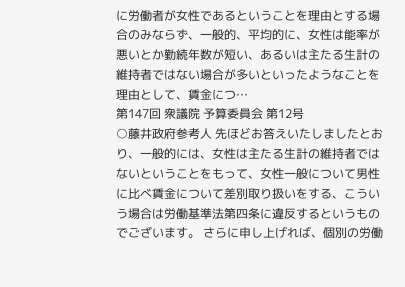に労働者が女性であるということを理由とする場合のみならず、一般的、平均的に、女性は能率が悪いとか勤続年数が短い、あるいは主たる生計の維持者ではない場合が多いといったようなことを理由として、賃金につ…
第147回 衆議院 予算委員会 第12号
○藤井政府参考人 先ほどお答えいたしましたとおり、一般的には、女性は主たる生計の維持者ではないということをもって、女性一般について男性に比べ賃金について差別取り扱いをする、こういう場合は労働基準法第四条に違反するというものでございます。 さらに申し上げれば、個別の労働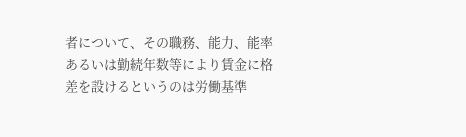者について、その職務、能力、能率あるいは勤続年数等により賃金に格差を設けるというのは労働基準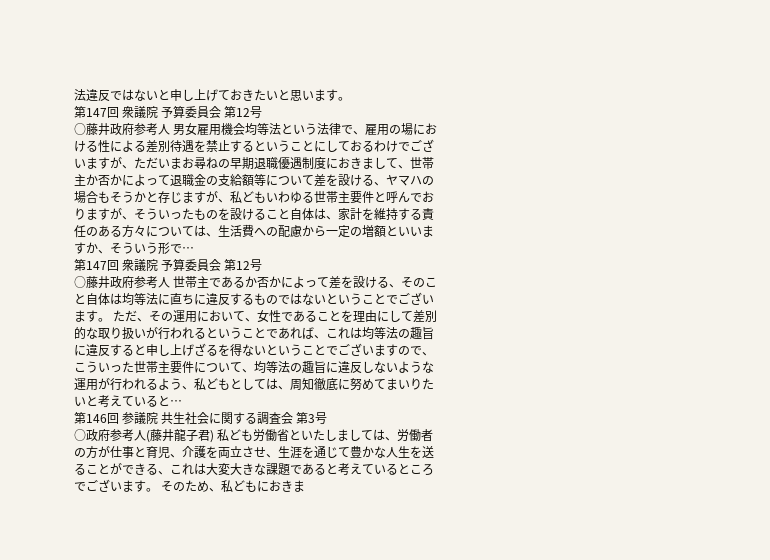法違反ではないと申し上げておきたいと思います。
第147回 衆議院 予算委員会 第12号
○藤井政府参考人 男女雇用機会均等法という法律で、雇用の場における性による差別待遇を禁止するということにしておるわけでございますが、ただいまお尋ねの早期退職優遇制度におきまして、世帯主か否かによって退職金の支給額等について差を設ける、ヤマハの場合もそうかと存じますが、私どもいわゆる世帯主要件と呼んでおりますが、そういったものを設けること自体は、家計を維持する責任のある方々については、生活費への配慮から一定の増額といいますか、そういう形で…
第147回 衆議院 予算委員会 第12号
○藤井政府参考人 世帯主であるか否かによって差を設ける、そのこと自体は均等法に直ちに違反するものではないということでございます。 ただ、その運用において、女性であることを理由にして差別的な取り扱いが行われるということであれば、これは均等法の趣旨に違反すると申し上げざるを得ないということでございますので、こういった世帯主要件について、均等法の趣旨に違反しないような運用が行われるよう、私どもとしては、周知徹底に努めてまいりたいと考えていると…
第146回 参議院 共生社会に関する調査会 第3号
○政府参考人(藤井龍子君) 私ども労働省といたしましては、労働者の方が仕事と育児、介護を両立させ、生涯を通じて豊かな人生を送ることができる、これは大変大きな課題であると考えているところでございます。 そのため、私どもにおきま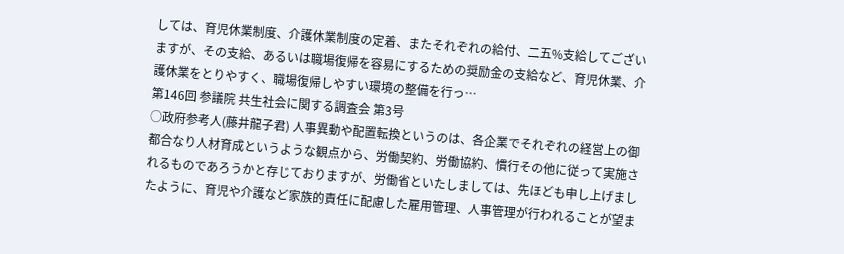しては、育児休業制度、介護休業制度の定着、またそれぞれの給付、二五%支給してございますが、その支給、あるいは職場復帰を容易にするための奨励金の支給など、育児休業、介護休業をとりやすく、職場復帰しやすい環境の整備を行っ…
第146回 参議院 共生社会に関する調査会 第3号
○政府参考人(藤井龍子君) 人事異動や配置転換というのは、各企業でそれぞれの経営上の御都合なり人材育成というような観点から、労働契約、労働協約、慣行その他に従って実施されるものであろうかと存じておりますが、労働省といたしましては、先ほども申し上げましたように、育児や介護など家族的責任に配慮した雇用管理、人事管理が行われることが望ま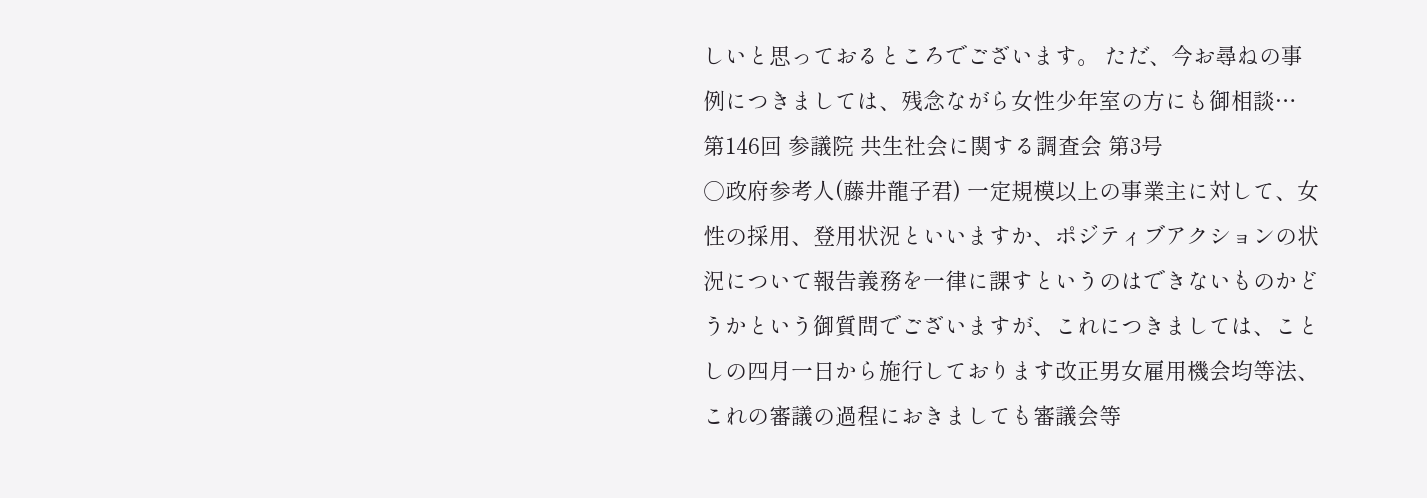しいと思っておるところでございます。 ただ、今お尋ねの事例につきましては、残念ながら女性少年室の方にも御相談…
第146回 参議院 共生社会に関する調査会 第3号
○政府参考人(藤井龍子君) 一定規模以上の事業主に対して、女性の採用、登用状況といいますか、ポジティブアクションの状況について報告義務を一律に課すというのはできないものかどうかという御質問でございますが、これにつきましては、ことしの四月一日から施行しております改正男女雇用機会均等法、これの審議の過程におきましても審議会等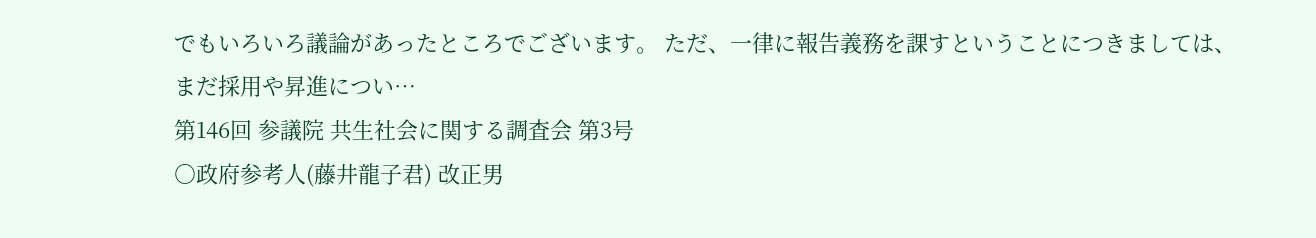でもいろいろ議論があったところでございます。 ただ、一律に報告義務を課すということにつきましては、まだ採用や昇進につい…
第146回 参議院 共生社会に関する調査会 第3号
○政府参考人(藤井龍子君) 改正男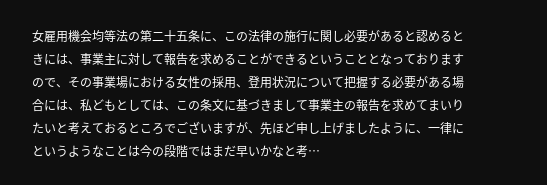女雇用機会均等法の第二十五条に、この法律の施行に関し必要があると認めるときには、事業主に対して報告を求めることができるということとなっておりますので、その事業場における女性の採用、登用状況について把握する必要がある場合には、私どもとしては、この条文に基づきまして事業主の報告を求めてまいりたいと考えておるところでございますが、先ほど申し上げましたように、一律にというようなことは今の段階ではまだ早いかなと考…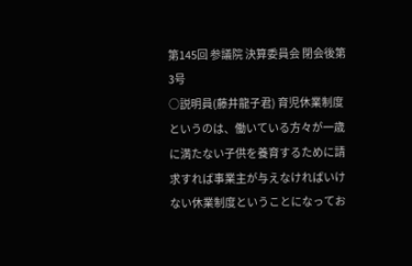第145回 参議院 決算委員会 閉会後第3号
○説明員(藤井龍子君) 育児休業制度というのは、働いている方々が一歳に満たない子供を養育するために請求すれば事業主が与えなければいけない休業制度ということになってお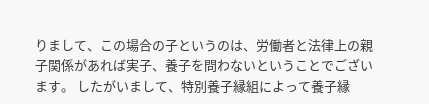りまして、この場合の子というのは、労働者と法律上の親子関係があれば実子、養子を問わないということでございます。 したがいまして、特別養子縁組によって養子縁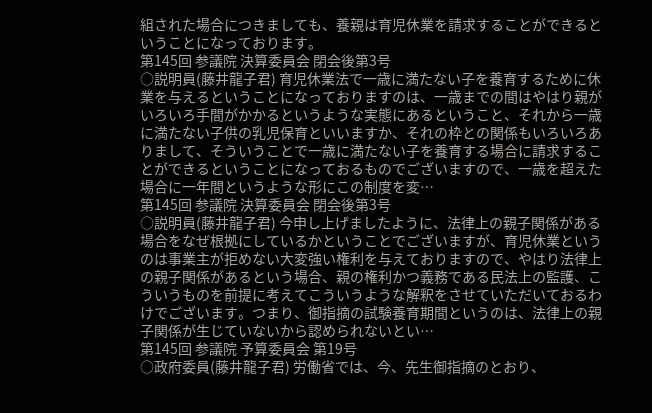組された場合につきましても、養親は育児休業を請求することができるということになっております。
第145回 参議院 決算委員会 閉会後第3号
○説明員(藤井龍子君) 育児休業法で一歳に満たない子を養育するために休業を与えるということになっておりますのは、一歳までの間はやはり親がいろいろ手間がかかるというような実態にあるということ、それから一歳に満たない子供の乳児保育といいますか、それの枠との関係もいろいろありまして、そういうことで一歳に満たない子を養育する場合に請求することができるということになっておるものでございますので、一歳を超えた場合に一年間というような形にこの制度を変…
第145回 参議院 決算委員会 閉会後第3号
○説明員(藤井龍子君) 今申し上げましたように、法律上の親子関係がある場合をなぜ根拠にしているかということでございますが、育児休業というのは事業主が拒めない大変強い権利を与えておりますので、やはり法律上の親子関係があるという場合、親の権利かつ義務である民法上の監護、こういうものを前提に考えてこういうような解釈をさせていただいておるわけでございます。つまり、御指摘の試験養育期間というのは、法律上の親子関係が生じていないから認められないとい…
第145回 参議院 予算委員会 第19号
○政府委員(藤井龍子君) 労働省では、今、先生御指摘のとおり、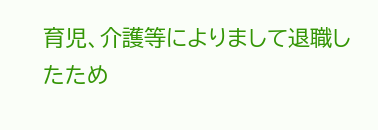育児、介護等によりまして退職したため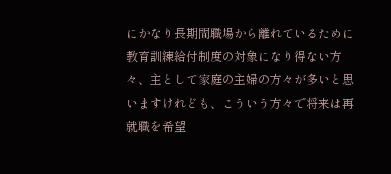にかなり長期間職場から離れているために教育訓練給付制度の対象になり得ない方々、主として家庭の主婦の方々が多いと思いますけれども、こういう方々で将来は再就職を希望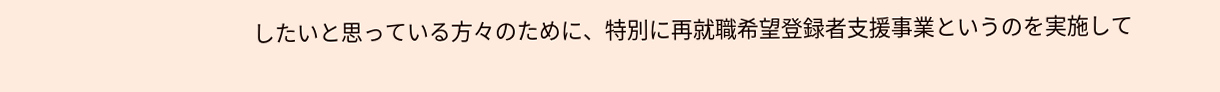したいと思っている方々のために、特別に再就職希望登録者支援事業というのを実施して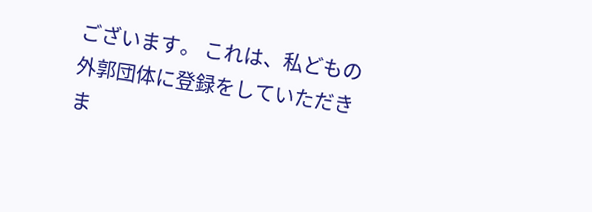ございます。 これは、私どもの外郭団体に登録をしていただきま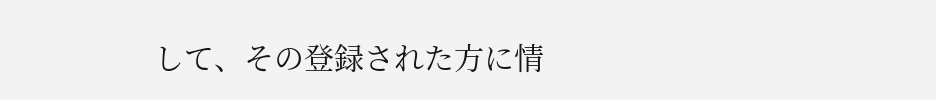して、その登録された方に情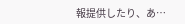報提供したり、あ…